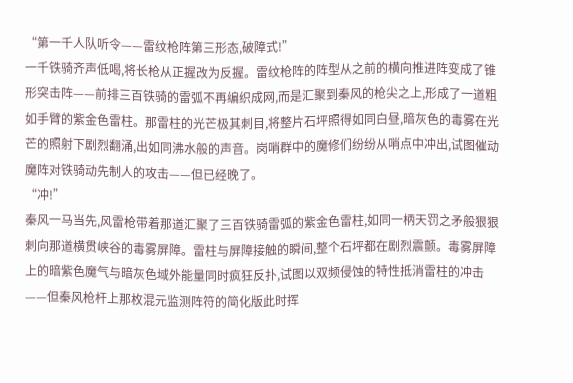“第一千人队听令——雷纹枪阵第三形态,破障式!”
一千铁骑齐声低喝,将长枪从正握改为反握。雷纹枪阵的阵型从之前的横向推进阵变成了锥形突击阵——前排三百铁骑的雷弧不再编织成网,而是汇聚到秦风的枪尖之上,形成了一道粗如手臂的紫金色雷柱。那雷柱的光芒极其刺目,将整片石坪照得如同白昼,暗灰色的毒雾在光芒的照射下剧烈翻涌,出如同沸水般的声音。岗哨群中的魔修们纷纷从哨点中冲出,试图催动魔阵对铁骑动先制人的攻击——但已经晚了。
“冲!”
秦风一马当先,风雷枪带着那道汇聚了三百铁骑雷弧的紫金色雷柱,如同一柄天罚之矛般狠狠刺向那道横贯峡谷的毒雾屏障。雷柱与屏障接触的瞬间,整个石坪都在剧烈震颤。毒雾屏障上的暗紫色魔气与暗灰色域外能量同时疯狂反扑,试图以双频侵蚀的特性抵消雷柱的冲击——但秦风枪杆上那枚混元监测阵符的简化版此时挥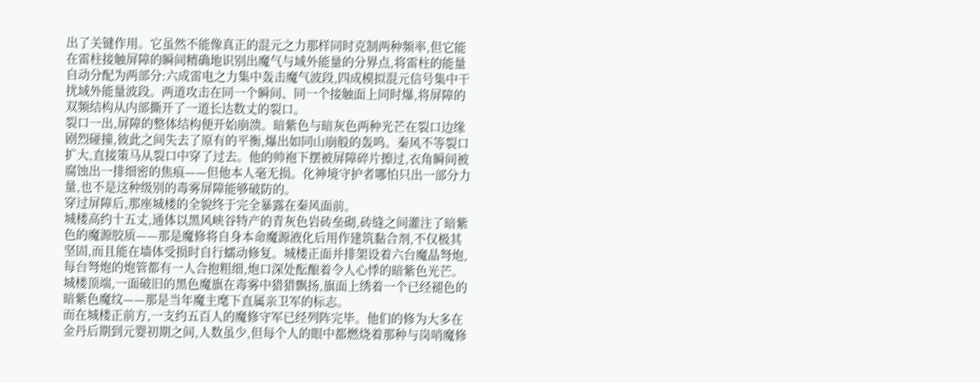出了关键作用。它虽然不能像真正的混元之力那样同时克制两种频率,但它能在雷柱接触屏障的瞬间精确地识别出魔气与域外能量的分界点,将雷柱的能量自动分配为两部分:六成雷电之力集中轰击魔气波段,四成模拟混元信号集中干扰域外能量波段。两道攻击在同一个瞬间、同一个接触面上同时爆,将屏障的双频结构从内部撕开了一道长达数丈的裂口。
裂口一出,屏障的整体结构便开始崩溃。暗紫色与暗灰色两种光芒在裂口边缘剧烈碰撞,彼此之间失去了原有的平衡,爆出如同山崩般的轰鸣。秦风不等裂口扩大,直接策马从裂口中穿了过去。他的帅袍下摆被屏障碎片擦过,衣角瞬间被腐蚀出一排细密的焦痕——但他本人毫无损。化神境守护者哪怕只出一部分力量,也不是这种级别的毒雾屏障能够破防的。
穿过屏障后,那座城楼的全貌终于完全暴露在秦风面前。
城楼高约十五丈,通体以黑风峡谷特产的青灰色岩砖垒砌,砖缝之间灌注了暗紫色的魔源胶质——那是魔修将自身本命魔源液化后用作建筑黏合剂,不仅极其坚固,而且能在墙体受损时自行蠕动修复。城楼正面并排架设着六台魔晶弩炮,每台弩炮的炮管都有一人合抱粗细,炮口深处酝酿着令人心悸的暗紫色光芒。城楼顶端,一面破旧的黑色魔旗在毒雾中猎猎飘扬,旗面上绣着一个已经褪色的暗紫色魔纹——那是当年魔主麾下直属亲卫军的标志。
而在城楼正前方,一支约五百人的魔修守军已经列阵完毕。他们的修为大多在金丹后期到元婴初期之间,人数虽少,但每个人的眼中都燃烧着那种与岗哨魔修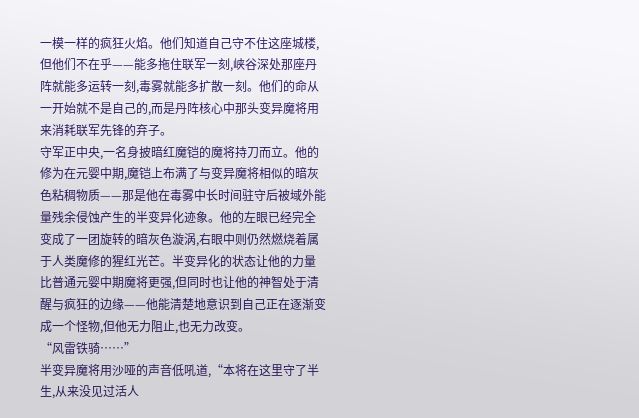一模一样的疯狂火焰。他们知道自己守不住这座城楼,但他们不在乎——能多拖住联军一刻,峡谷深处那座丹阵就能多运转一刻,毒雾就能多扩散一刻。他们的命从一开始就不是自己的,而是丹阵核心中那头变异魔将用来消耗联军先锋的弃子。
守军正中央,一名身披暗红魔铠的魔将持刀而立。他的修为在元婴中期,魔铠上布满了与变异魔将相似的暗灰色粘稠物质——那是他在毒雾中长时间驻守后被域外能量残余侵蚀产生的半变异化迹象。他的左眼已经完全变成了一团旋转的暗灰色漩涡,右眼中则仍然燃烧着属于人类魔修的猩红光芒。半变异化的状态让他的力量比普通元婴中期魔将更强,但同时也让他的神智处于清醒与疯狂的边缘——他能清楚地意识到自己正在逐渐变成一个怪物,但他无力阻止,也无力改变。
“风雷铁骑……”
半变异魔将用沙哑的声音低吼道,“本将在这里守了半生,从来没见过活人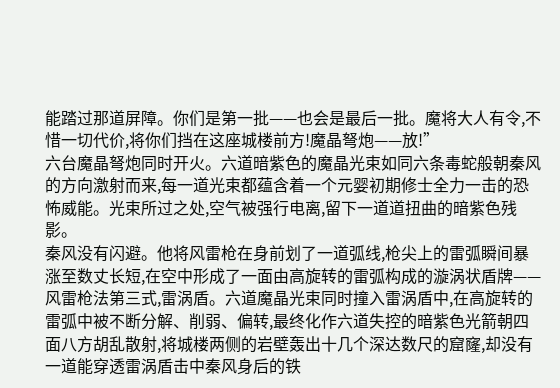能踏过那道屏障。你们是第一批——也会是最后一批。魔将大人有令,不惜一切代价,将你们挡在这座城楼前方!魔晶弩炮——放!”
六台魔晶弩炮同时开火。六道暗紫色的魔晶光束如同六条毒蛇般朝秦风的方向激射而来,每一道光束都蕴含着一个元婴初期修士全力一击的恐怖威能。光束所过之处,空气被强行电离,留下一道道扭曲的暗紫色残影。
秦风没有闪避。他将风雷枪在身前划了一道弧线,枪尖上的雷弧瞬间暴涨至数丈长短,在空中形成了一面由高旋转的雷弧构成的漩涡状盾牌——风雷枪法第三式,雷涡盾。六道魔晶光束同时撞入雷涡盾中,在高旋转的雷弧中被不断分解、削弱、偏转,最终化作六道失控的暗紫色光箭朝四面八方胡乱散射,将城楼两侧的岩壁轰出十几个深达数尺的窟窿,却没有一道能穿透雷涡盾击中秦风身后的铁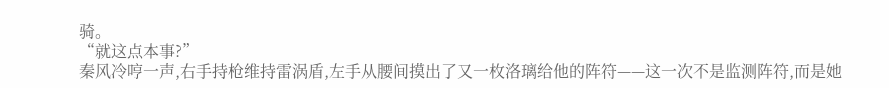骑。
“就这点本事?”
秦风冷哼一声,右手持枪维持雷涡盾,左手从腰间摸出了又一枚洛璃给他的阵符——这一次不是监测阵符,而是她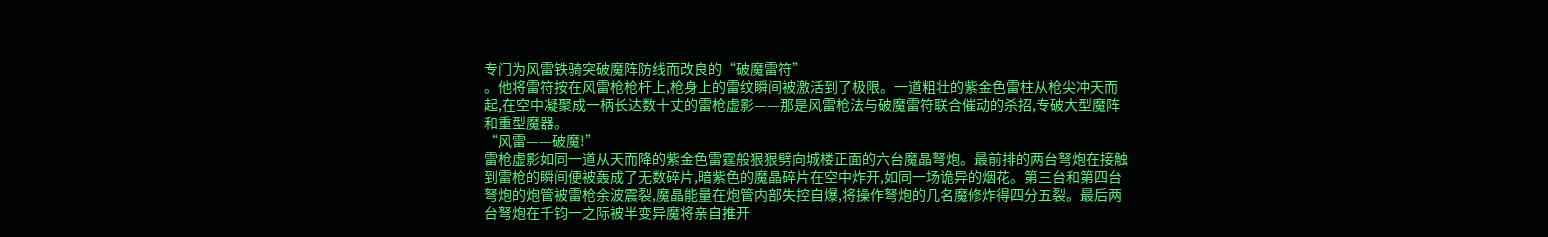专门为风雷铁骑突破魔阵防线而改良的“破魔雷符”
。他将雷符按在风雷枪枪杆上,枪身上的雷纹瞬间被激活到了极限。一道粗壮的紫金色雷柱从枪尖冲天而起,在空中凝聚成一柄长达数十丈的雷枪虚影——那是风雷枪法与破魔雷符联合催动的杀招,专破大型魔阵和重型魔器。
“风雷——破魔!”
雷枪虚影如同一道从天而降的紫金色雷霆般狠狠劈向城楼正面的六台魔晶弩炮。最前排的两台弩炮在接触到雷枪的瞬间便被轰成了无数碎片,暗紫色的魔晶碎片在空中炸开,如同一场诡异的烟花。第三台和第四台弩炮的炮管被雷枪余波震裂,魔晶能量在炮管内部失控自爆,将操作弩炮的几名魔修炸得四分五裂。最后两台弩炮在千钧一之际被半变异魔将亲自推开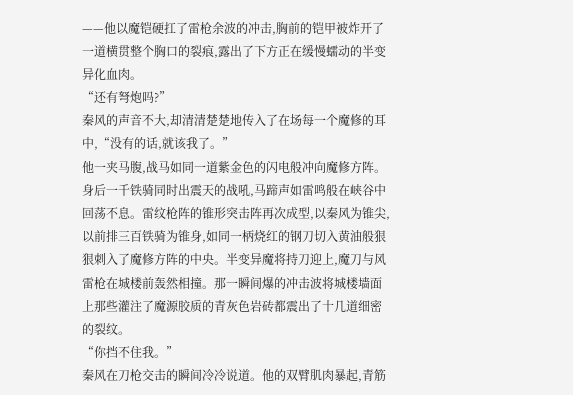——他以魔铠硬扛了雷枪余波的冲击,胸前的铠甲被炸开了一道横贯整个胸口的裂痕,露出了下方正在缓慢蠕动的半变异化血肉。
“还有弩炮吗?”
秦风的声音不大,却清清楚楚地传入了在场每一个魔修的耳中,“没有的话,就该我了。”
他一夹马腹,战马如同一道紫金色的闪电般冲向魔修方阵。身后一千铁骑同时出震天的战吼,马蹄声如雷鸣般在峡谷中回荡不息。雷纹枪阵的锥形突击阵再次成型,以秦风为锥尖,以前排三百铁骑为锥身,如同一柄烧红的钢刀切入黄油般狠狠刺入了魔修方阵的中央。半变异魔将持刀迎上,魔刀与风雷枪在城楼前轰然相撞。那一瞬间爆的冲击波将城楼墙面上那些灌注了魔源胶质的青灰色岩砖都震出了十几道细密的裂纹。
“你挡不住我。”
秦风在刀枪交击的瞬间冷冷说道。他的双臂肌肉暴起,青筋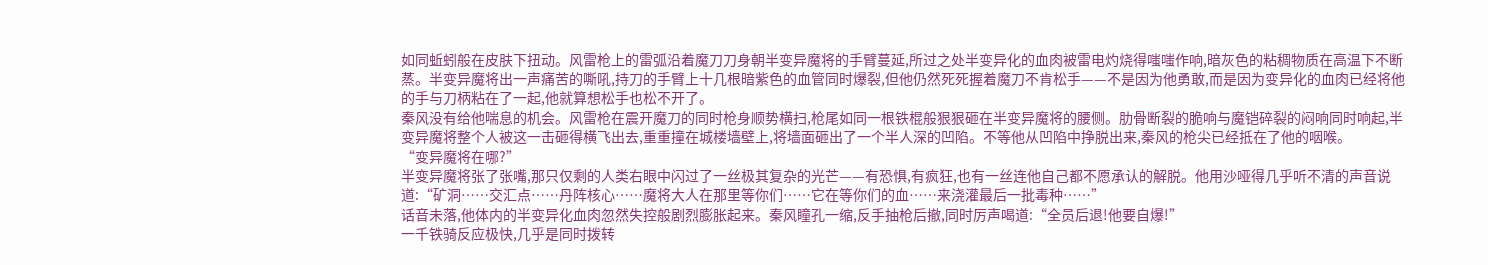如同蚯蚓般在皮肤下扭动。风雷枪上的雷弧沿着魔刀刀身朝半变异魔将的手臂蔓延,所过之处半变异化的血肉被雷电灼烧得嗤嗤作响,暗灰色的粘稠物质在高温下不断蒸。半变异魔将出一声痛苦的嘶吼,持刀的手臂上十几根暗紫色的血管同时爆裂,但他仍然死死握着魔刀不肯松手——不是因为他勇敢,而是因为变异化的血肉已经将他的手与刀柄粘在了一起,他就算想松手也松不开了。
秦风没有给他喘息的机会。风雷枪在震开魔刀的同时枪身顺势横扫,枪尾如同一根铁棍般狠狠砸在半变异魔将的腰侧。肋骨断裂的脆响与魔铠碎裂的闷响同时响起,半变异魔将整个人被这一击砸得横飞出去,重重撞在城楼墙壁上,将墙面砸出了一个半人深的凹陷。不等他从凹陷中挣脱出来,秦风的枪尖已经抵在了他的咽喉。
“变异魔将在哪?”
半变异魔将张了张嘴,那只仅剩的人类右眼中闪过了一丝极其复杂的光芒——有恐惧,有疯狂,也有一丝连他自己都不愿承认的解脱。他用沙哑得几乎听不清的声音说道:“矿洞……交汇点……丹阵核心……魔将大人在那里等你们……它在等你们的血……来浇灌最后一批毒种……”
话音未落,他体内的半变异化血肉忽然失控般剧烈膨胀起来。秦风瞳孔一缩,反手抽枪后撤,同时厉声喝道:“全员后退!他要自爆!”
一千铁骑反应极快,几乎是同时拨转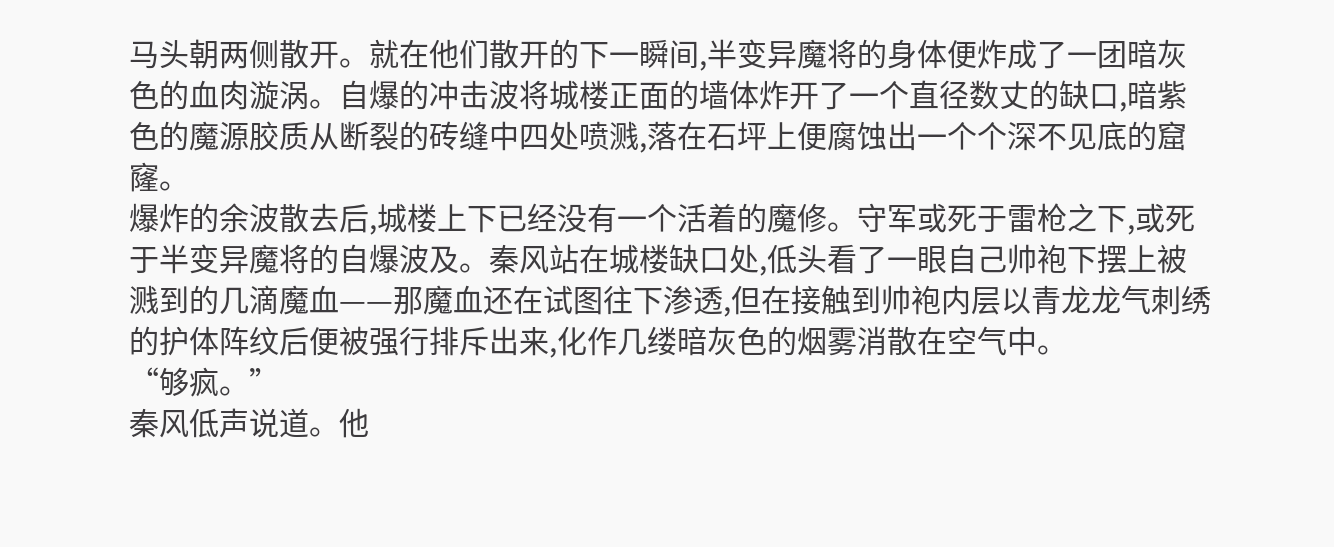马头朝两侧散开。就在他们散开的下一瞬间,半变异魔将的身体便炸成了一团暗灰色的血肉漩涡。自爆的冲击波将城楼正面的墙体炸开了一个直径数丈的缺口,暗紫色的魔源胶质从断裂的砖缝中四处喷溅,落在石坪上便腐蚀出一个个深不见底的窟窿。
爆炸的余波散去后,城楼上下已经没有一个活着的魔修。守军或死于雷枪之下,或死于半变异魔将的自爆波及。秦风站在城楼缺口处,低头看了一眼自己帅袍下摆上被溅到的几滴魔血——那魔血还在试图往下渗透,但在接触到帅袍内层以青龙龙气刺绣的护体阵纹后便被强行排斥出来,化作几缕暗灰色的烟雾消散在空气中。
“够疯。”
秦风低声说道。他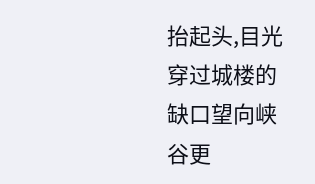抬起头,目光穿过城楼的缺口望向峡谷更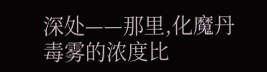深处——那里,化魔丹毒雾的浓度比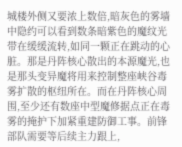城楼外侧又要浓上数倍,暗灰色的雾墙中隐约可以看到数条暗紫色的魔纹光带在缓缓流转,如同一颗正在跳动的心脏。那是丹阵核心散出的本源魔光,也是那头变异魔将用来控制整座峡谷毒雾扩散的枢纽所在。而在丹阵核心周围,至少还有数座中型魔修据点正在毒雾的掩护下加紧重建防御工事。前锋部队需要等后续主力跟上,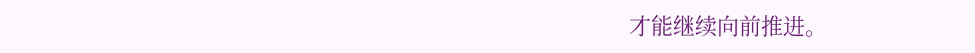才能继续向前推进。